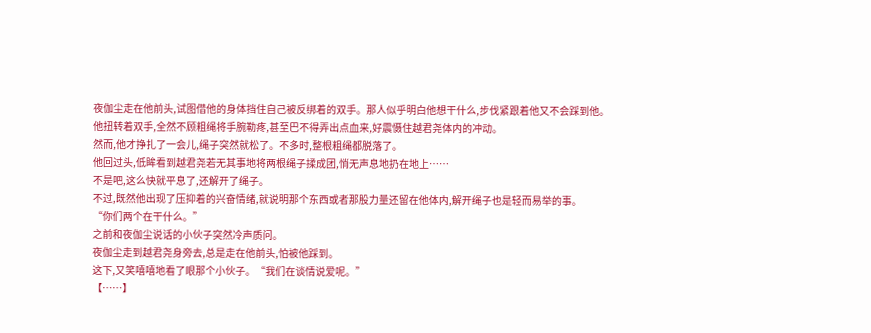夜伽尘走在他前头,试图借他的身体挡住自己被反绑着的双手。那人似乎明白他想干什么,步伐紧跟着他又不会踩到他。
他扭转着双手,全然不顾粗绳将手腕勒疼,甚至巴不得弄出点血来,好震慑住越君尧体内的冲动。
然而,他才挣扎了一会儿,绳子突然就松了。不多时,整根粗绳都脱落了。
他回过头,低眸看到越君尧若无其事地将两根绳子揉成团,悄无声息地扔在地上……
不是吧,这么快就平息了,还解开了绳子。
不过,既然他出现了压抑着的兴奋情绪,就说明那个东西或者那股力量还留在他体内,解开绳子也是轻而易举的事。
“你们两个在干什么。”
之前和夜伽尘说话的小伙子突然冷声质问。
夜伽尘走到越君尧身旁去,总是走在他前头,怕被他踩到。
这下,又笑嘻嘻地看了眼那个小伙子。“我们在谈情说爱呢。”
【……】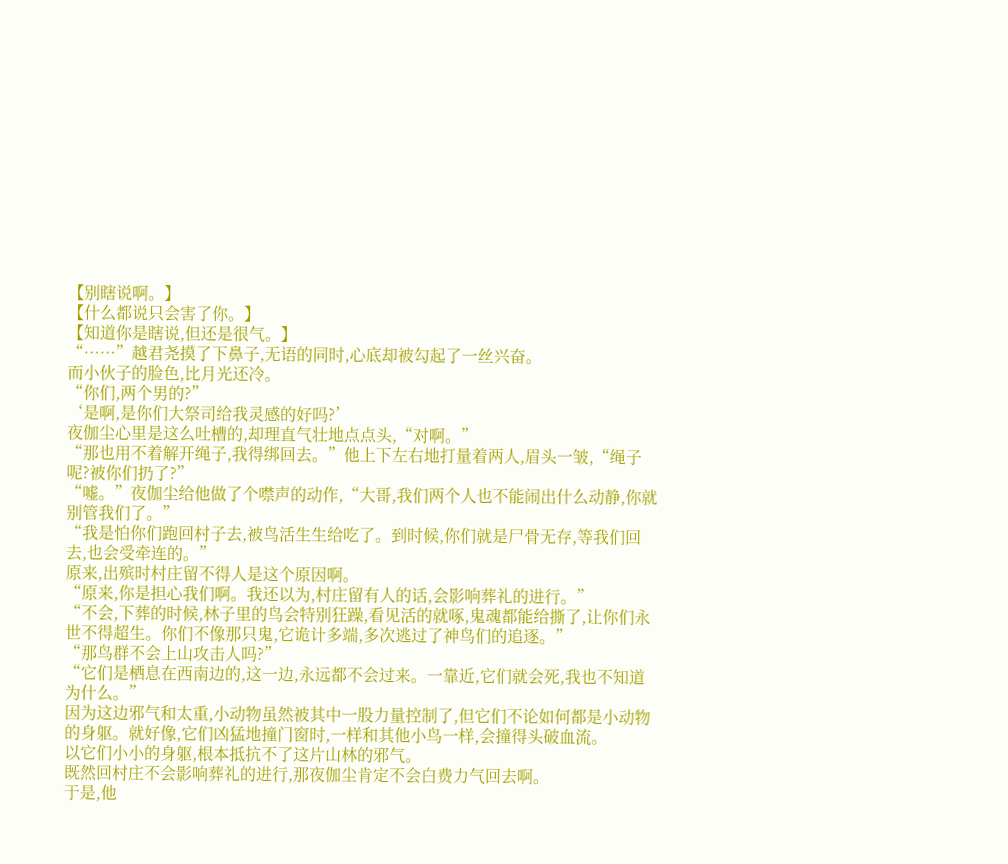【别瞎说啊。】
【什么都说只会害了你。】
【知道你是瞎说,但还是很气。】
“……”越君尧摸了下鼻子,无语的同时,心底却被勾起了一丝兴奋。
而小伙子的脸色,比月光还冷。
“你们,两个男的?”
‘是啊,是你们大祭司给我灵感的好吗?’
夜伽尘心里是这么吐槽的,却理直气壮地点点头,“对啊。”
“那也用不着解开绳子,我得绑回去。”他上下左右地打量着两人,眉头一皱,“绳子呢?被你们扔了?”
“嘘。”夜伽尘给他做了个噤声的动作,“大哥,我们两个人也不能闹出什么动静,你就别管我们了。”
“我是怕你们跑回村子去,被鸟活生生给吃了。到时候,你们就是尸骨无存,等我们回去,也会受牵连的。”
原来,出殡时村庄留不得人是这个原因啊。
“原来,你是担心我们啊。我还以为,村庄留有人的话,会影响葬礼的进行。”
“不会,下葬的时候,林子里的鸟会特别狂躁,看见活的就啄,鬼魂都能给撕了,让你们永世不得超生。你们不像那只鬼,它诡计多端,多次逃过了神鸟们的追逐。”
“那鸟群不会上山攻击人吗?”
“它们是栖息在西南边的,这一边,永远都不会过来。一靠近,它们就会死,我也不知道为什么。”
因为这边邪气和太重,小动物虽然被其中一股力量控制了,但它们不论如何都是小动物的身躯。就好像,它们凶猛地撞门窗时,一样和其他小鸟一样,会撞得头破血流。
以它们小小的身躯,根本抵抗不了这片山林的邪气。
既然回村庄不会影响葬礼的进行,那夜伽尘肯定不会白费力气回去啊。
于是,他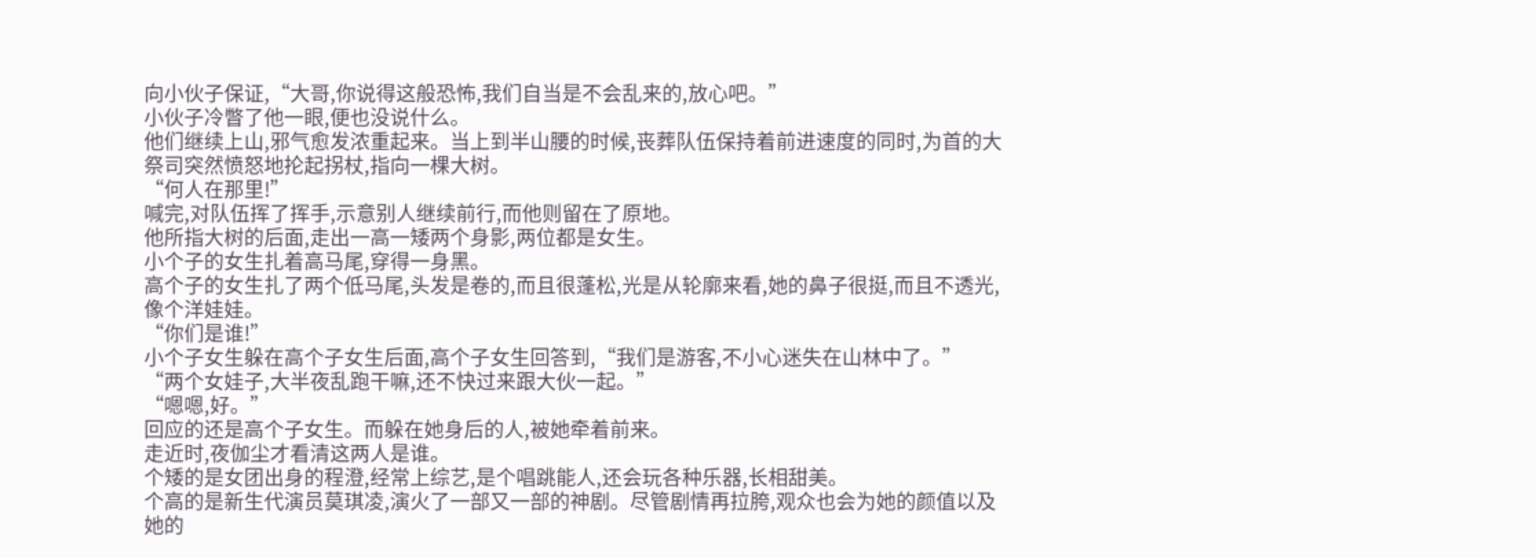向小伙子保证,“大哥,你说得这般恐怖,我们自当是不会乱来的,放心吧。”
小伙子冷瞥了他一眼,便也没说什么。
他们继续上山,邪气愈发浓重起来。当上到半山腰的时候,丧葬队伍保持着前进速度的同时,为首的大祭司突然愤怒地抡起拐杖,指向一棵大树。
“何人在那里!”
喊完,对队伍挥了挥手,示意别人继续前行,而他则留在了原地。
他所指大树的后面,走出一高一矮两个身影,两位都是女生。
小个子的女生扎着高马尾,穿得一身黑。
高个子的女生扎了两个低马尾,头发是卷的,而且很蓬松,光是从轮廓来看,她的鼻子很挺,而且不透光,像个洋娃娃。
“你们是谁!”
小个子女生躲在高个子女生后面,高个子女生回答到,“我们是游客,不小心迷失在山林中了。”
“两个女娃子,大半夜乱跑干嘛,还不快过来跟大伙一起。”
“嗯嗯,好。”
回应的还是高个子女生。而躲在她身后的人,被她牵着前来。
走近时,夜伽尘才看清这两人是谁。
个矮的是女团出身的程澄,经常上综艺,是个唱跳能人,还会玩各种乐器,长相甜美。
个高的是新生代演员莫琪凌,演火了一部又一部的神剧。尽管剧情再拉胯,观众也会为她的颜值以及她的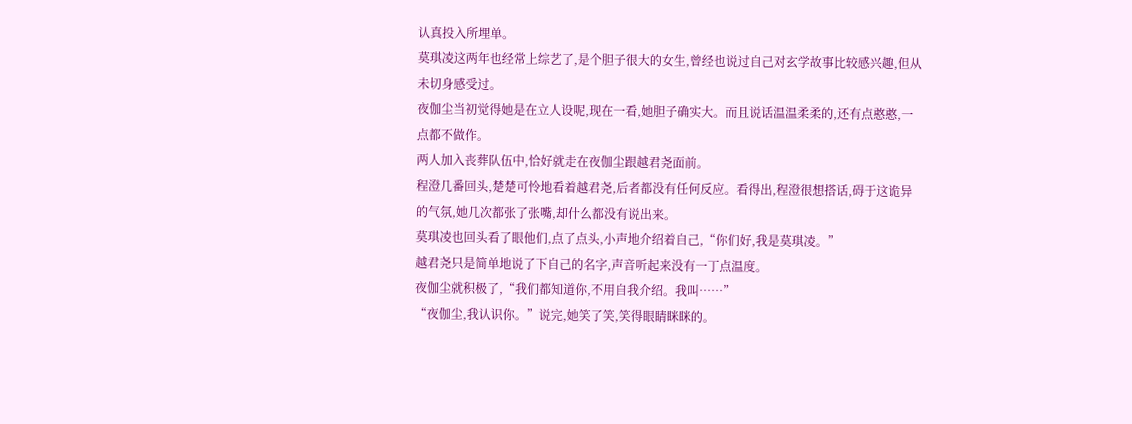认真投入所埋单。
莫琪凌这两年也经常上综艺了,是个胆子很大的女生,曾经也说过自己对玄学故事比较感兴趣,但从未切身感受过。
夜伽尘当初觉得她是在立人设呢,现在一看,她胆子确实大。而且说话温温柔柔的,还有点憨憨,一点都不做作。
两人加入丧葬队伍中,恰好就走在夜伽尘跟越君尧面前。
程澄几番回头,楚楚可怜地看着越君尧,后者都没有任何反应。看得出,程澄很想搭话,碍于这诡异的气氛,她几次都张了张嘴,却什么都没有说出来。
莫琪凌也回头看了眼他们,点了点头,小声地介绍着自己,“你们好,我是莫琪凌。”
越君尧只是简单地说了下自己的名字,声音听起来没有一丁点温度。
夜伽尘就积极了,“我们都知道你,不用自我介绍。我叫……”
“夜伽尘,我认识你。”说完,她笑了笑,笑得眼睛眯眯的。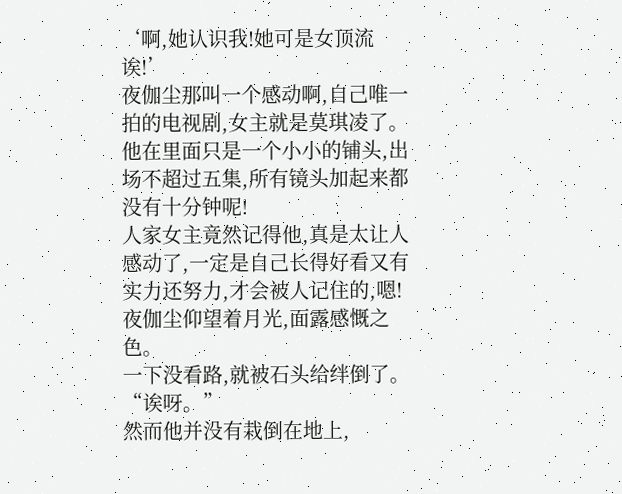‘啊,她认识我!她可是女顶流诶!’
夜伽尘那叫一个感动啊,自己唯一拍的电视剧,女主就是莫琪凌了。他在里面只是一个小小的铺头,出场不超过五集,所有镜头加起来都没有十分钟呢!
人家女主竟然记得他,真是太让人感动了,一定是自己长得好看又有实力还努力,才会被人记住的,嗯!
夜伽尘仰望着月光,面露感慨之色。
一下没看路,就被石头给绊倒了。
“诶呀。”
然而他并没有栽倒在地上,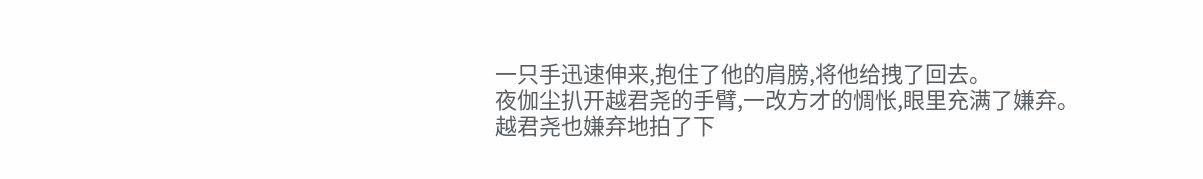一只手迅速伸来,抱住了他的肩膀,将他给拽了回去。
夜伽尘扒开越君尧的手臂,一改方才的惆怅,眼里充满了嫌弃。
越君尧也嫌弃地拍了下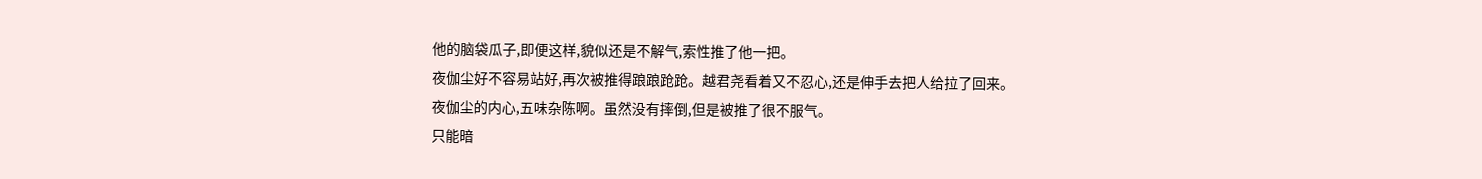他的脑袋瓜子,即便这样,貌似还是不解气,索性推了他一把。
夜伽尘好不容易站好,再次被推得踉踉跄跄。越君尧看着又不忍心,还是伸手去把人给拉了回来。
夜伽尘的内心,五味杂陈啊。虽然没有摔倒,但是被推了很不服气。
只能暗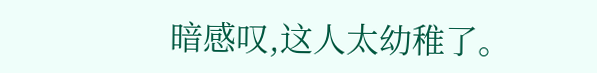暗感叹,这人太幼稚了。